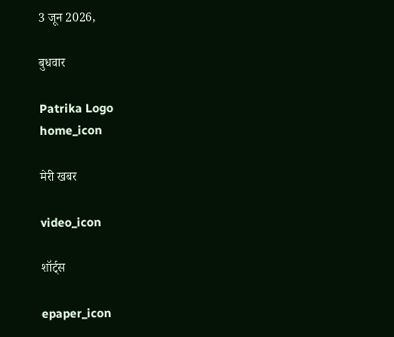3 जून 2026,

बुधवार

Patrika Logo
home_icon

मेरी खबर

video_icon

शॉर्ट्स

epaper_icon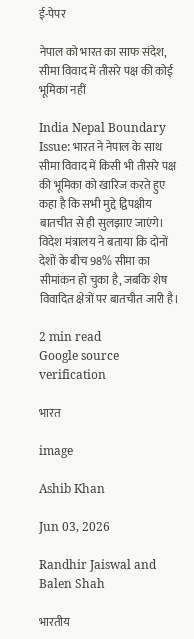ई-पेपर

नेपाल को भारत का साफ संदेश, सीमा विवाद में तीसरे पक्ष की कोई भूमिका नहीं

India Nepal Boundary Issue: भारत ने नेपाल के साथ सीमा विवाद में किसी भी तीसरे पक्ष की भूमिका को खारिज करते हुए कहा है कि सभी मुद्दे द्विपक्षीय बातचीत से ही सुलझाए जाएंगे। विदेश मंत्रालय ने बताया कि दोनों देशों के बीच 98% सीमा का सीमांकन हो चुका है, जबकि शेष विवादित क्षेत्रों पर बातचीत जारी है।

2 min read
Google source verification

भारत

image

Ashib Khan

Jun 03, 2026

Randhir Jaiswal and Balen Shah

भारतीय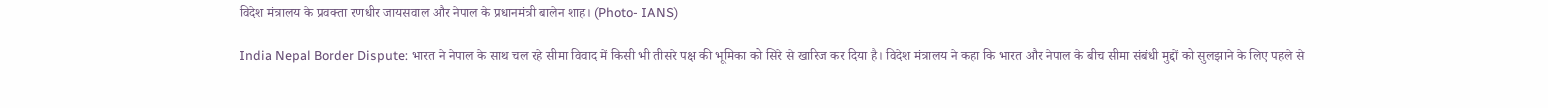विदेश मंत्रालय के प्रवक्ता रणधीर जायसवाल और नेपाल के प्रधानमंत्री बालेन शाह। (Photo- IANS)

India Nepal Border Dispute: भारत ने नेपाल के साथ चल रहे सीमा विवाद में किसी भी तीसरे पक्ष की भूमिका को सिरे से खारिज कर दिया है। विदेश मंत्रालय ने कहा कि भारत और नेपाल के बीच सीमा संबंधी मुद्दों को सुलझाने के लिए पहले से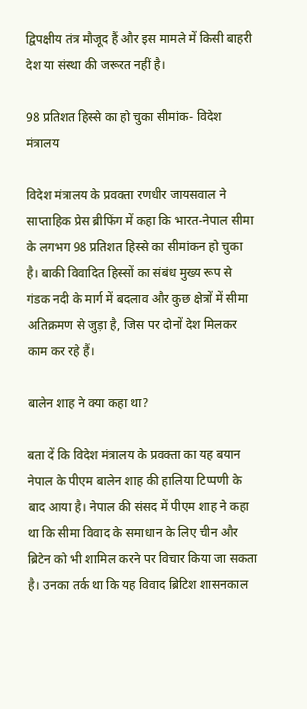द्विपक्षीय तंत्र मौजूद हैं और इस मामले में किसी बाहरी देश या संस्था की जरूरत नहीं है।

98 प्रतिशत हिस्से का हो चुका सीमांक- विदेश मंत्रालय

विदेश मंत्रालय के प्रवक्ता रणधीर जायसवाल ने साप्ताहिक प्रेस ब्रीफिंग में कहा कि भारत-नेपाल सीमा के लगभग 98 प्रतिशत हिस्से का सीमांकन हो चुका है। बाकी विवादित हिस्सों का संबंध मुख्य रूप से गंडक नदी के मार्ग में बदलाव और कुछ क्षेत्रों में सीमा अतिक्रमण से जुड़ा है, जिस पर दोनों देश मिलकर काम कर रहे हैं।

बालेन शाह ने क्या कहा था?

बता दें कि विदेश मंत्रालय के प्रवक्ता का यह बयान नेपाल के पीएम बालेन शाह की हालिया टिप्पणी के बाद आया है। नेपाल की संसद में पीएम शाह ने कहा था कि सीमा विवाद के समाधान के लिए चीन और ब्रिटेन को भी शामिल करने पर विचार किया जा सकता है। उनका तर्क था कि यह विवाद ब्रिटिश शासनकाल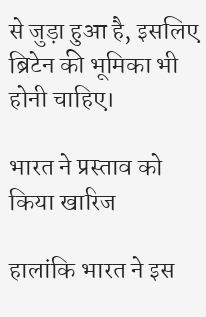से जुड़ा हुआ है, इसलिए ब्रिटेन की भूमिका भी होनी चाहिए।

भारत ने प्रस्ताव को किया खारिज

हालांकि भारत ने इस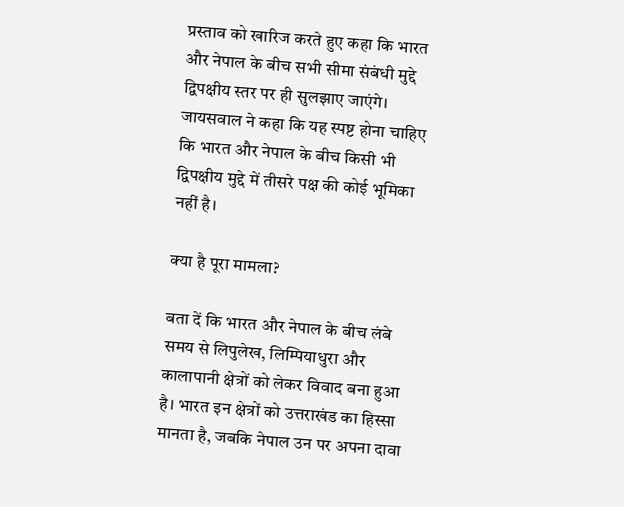प्रस्ताव को खारिज करते हुए कहा कि भारत और नेपाल के बीच सभी सीमा संबंधी मुद्दे द्विपक्षीय स्तर पर ही सुलझाए जाएंगे। जायसवाल ने कहा कि यह स्पष्ट होना चाहिए कि भारत और नेपाल के बीच किसी भी द्विपक्षीय मुद्दे में तीसरे पक्ष की कोई भूमिका नहीं है।

क्या है पूरा मामला?

बता दें कि भारत और नेपाल के बीच लंबे समय से लिपुलेख, लिम्पियाधुरा और कालापानी क्षेत्रों को लेकर विवाद बना हुआ है। भारत इन क्षेत्रों को उत्तराखंड का हिस्सा मानता है, जबकि नेपाल उन पर अपना दावा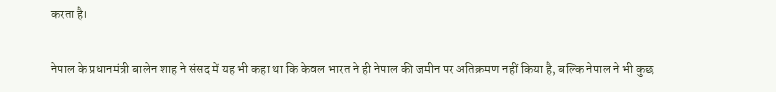करता है।

नेपाल के प्रधानमंत्री बालेन शाह ने संसद में यह भी कहा था कि केवल भारत ने ही नेपाल की जमीन पर अतिक्रमण नहीं किया है, बल्कि नेपाल ने भी कुछ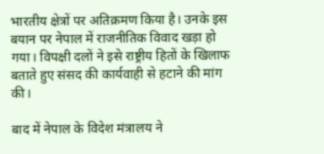भारतीय क्षेत्रों पर अतिक्रमण किया है। उनके इस बयान पर नेपाल में राजनीतिक विवाद खड़ा हो गया। विपक्षी दलों ने इसे राष्ट्रीय हितों के खिलाफ बताते हुए संसद की कार्यवाही से हटाने की मांग की।

बाद में नेपाल के विदेश मंत्रालय ने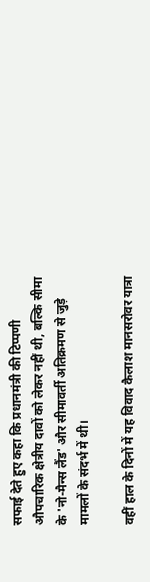सफाई देते हुए कहा कि प्रधानमंत्री की टिप्पणी औपचारिक क्षेत्रीय दावों को लेकर नहीं थी, बल्कि सीमा के 'नो-मैन्स लैंड' और सीमावर्ती अतिक्रमण से जुड़े मामलों के संदर्भ में थी।

वहीं हाल के दिनों में यह विवाद कैलाश मानसरोवर यात्रा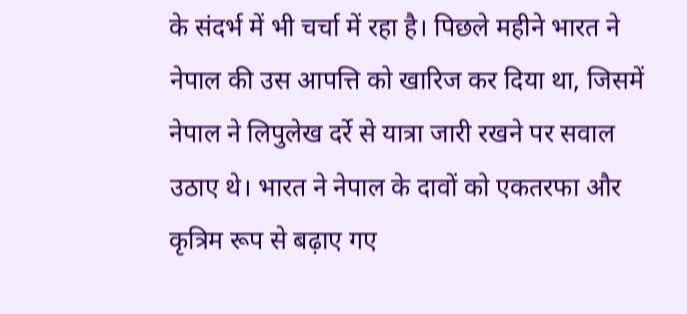के संदर्भ में भी चर्चा में रहा है। पिछले महीने भारत ने नेपाल की उस आपत्ति को खारिज कर दिया था, जिसमें नेपाल ने लिपुलेख दर्रे से यात्रा जारी रखने पर सवाल उठाए थे। भारत ने नेपाल के दावों को एकतरफा और कृत्रिम रूप से बढ़ाए गए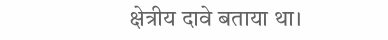क्षेत्रीय दावे बताया था।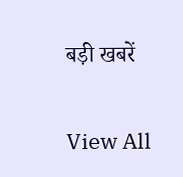बड़ी खबरें

View All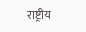राष्ट्रीय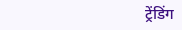ट्रेंडिंग